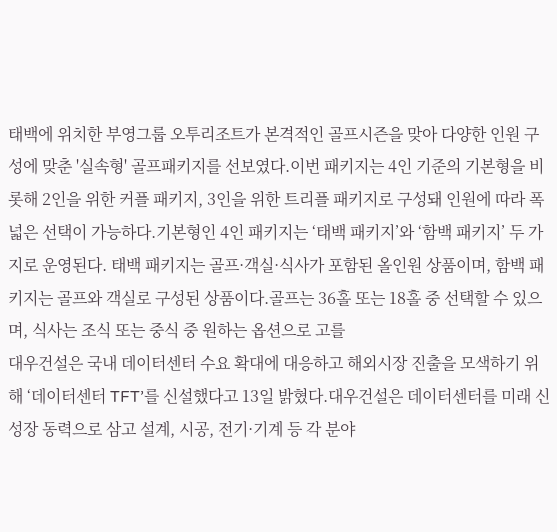태백에 위치한 부영그룹 오투리조트가 본격적인 골프시즌을 맞아 다양한 인원 구성에 맞춘 '실속형' 골프패키지를 선보였다.이번 패키지는 4인 기준의 기본형을 비롯해 2인을 위한 커플 패키지, 3인을 위한 트리플 패키지로 구성돼 인원에 따라 폭넓은 선택이 가능하다.기본형인 4인 패키지는 ‘태백 패키지’와 ‘함백 패키지’ 두 가지로 운영된다. 태백 패키지는 골프·객실·식사가 포함된 올인원 상품이며, 함백 패키지는 골프와 객실로 구성된 상품이다.골프는 36홀 또는 18홀 중 선택할 수 있으며, 식사는 조식 또는 중식 중 원하는 옵션으로 고를
대우건설은 국내 데이터센터 수요 확대에 대응하고 해외시장 진출을 모색하기 위해 ‘데이터센터 TFT’를 신설했다고 13일 밝혔다.대우건설은 데이터센터를 미래 신성장 동력으로 삼고 설계, 시공, 전기·기계 등 각 분야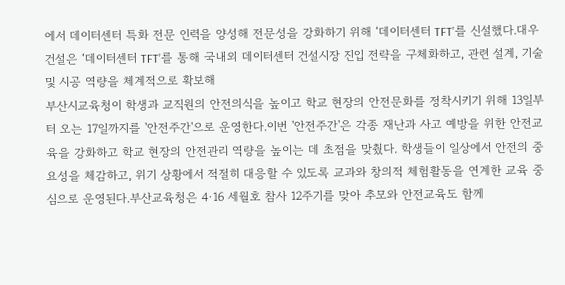에서 데이터센터 특화 전문 인력을 양성해 전문성을 강화하기 위해 ‘데이터센터 TFT’를 신설했다.대우건설은 ‘데이터센터 TFT’를 통해 국내외 데이터센터 건설시장 진입 전략을 구체화하고, 관련 설계, 기술 및 시공 역량을 체계적으로 확보해
부산시교육청이 학생과 교직원의 안전의식을 높이고 학교 현장의 안전문화를 정착시키기 위해 13일부터 오는 17일까지를 '안전주간'으로 운영한다.이번 '안전주간'은 각종 재난과 사고 예방을 위한 안전교육을 강화하고 학교 현장의 안전관리 역량을 높이는 데 초점을 맞췄다. 학생들이 일상에서 안전의 중요성을 체감하고, 위기 상황에서 적절히 대응할 수 있도록 교과와 창의적 체험활동을 연계한 교육 중심으로 운영된다.부산교육청은 4·16 세월호 참사 12주기를 맞아 추모와 안전교육도 함께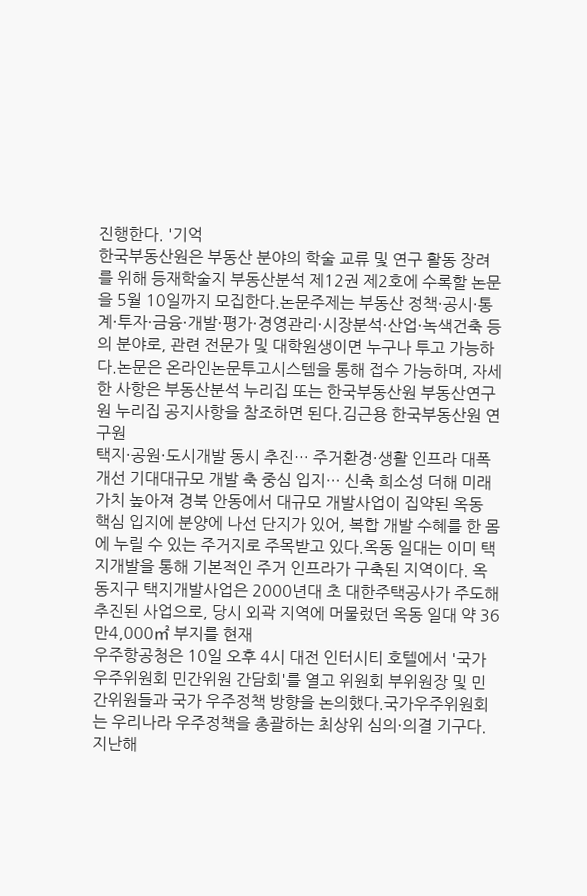진행한다. '기억
한국부동산원은 부동산 분야의 학술 교류 및 연구 활동 장려를 위해 등재학술지 부동산분석 제12권 제2호에 수록할 논문을 5월 10일까지 모집한다.논문주제는 부동산 정책·공시·통계·투자·금융·개발·평가·경영관리·시장분석·산업·녹색건축 등의 분야로, 관련 전문가 및 대학원생이면 누구나 투고 가능하다.논문은 온라인논문투고시스템을 통해 접수 가능하며, 자세한 사항은 부동산분석 누리집 또는 한국부동산원 부동산연구원 누리집 공지사항을 참조하면 된다.김근용 한국부동산원 연구원
택지·공원·도시개발 동시 추진… 주거환경·생활 인프라 대폭 개선 기대대규모 개발 축 중심 입지… 신축 희소성 더해 미래가치 높아져 경북 안동에서 대규모 개발사업이 집약된 옥동 핵심 입지에 분양에 나선 단지가 있어, 복합 개발 수혜를 한 몸에 누릴 수 있는 주거지로 주목받고 있다.옥동 일대는 이미 택지개발을 통해 기본적인 주거 인프라가 구축된 지역이다. 옥동지구 택지개발사업은 2000년대 초 대한주택공사가 주도해 추진된 사업으로, 당시 외곽 지역에 머물렀던 옥동 일대 약 36만4,000㎡ 부지를 현재
우주항공청은 10일 오후 4시 대전 인터시티 호텔에서 '국가우주위원회 민간위원 간담회'를 열고 위원회 부위원장 및 민간위원들과 국가 우주정책 방향을 논의했다.국가우주위원회는 우리나라 우주정책을 총괄하는 최상위 심의·의결 기구다. 지난해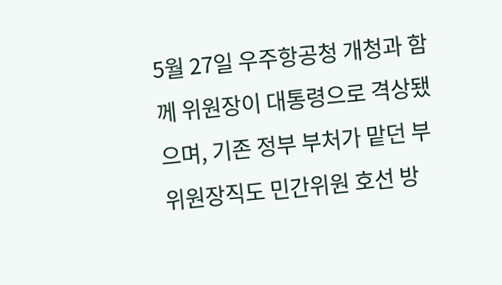5월 27일 우주항공청 개청과 함께 위원장이 대통령으로 격상됐으며, 기존 정부 부처가 맡던 부위원장직도 민간위원 호선 방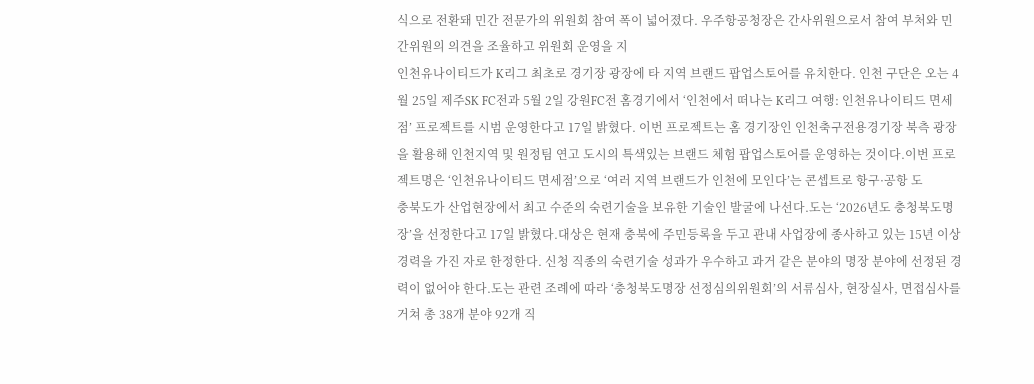식으로 전환돼 민간 전문가의 위원회 참여 폭이 넓어졌다. 우주항공청장은 간사위원으로서 참여 부처와 민간위원의 의견을 조율하고 위원회 운영을 지
인천유나이티드가 K리그 최초로 경기장 광장에 타 지역 브랜드 팝업스토어를 유치한다. 인천 구단은 오는 4월 25일 제주SK FC전과 5월 2일 강원FC전 홈경기에서 ‘인천에서 떠나는 K리그 여행: 인천유나이티드 면세점’ 프로젝트를 시범 운영한다고 17일 밝혔다. 이번 프로젝트는 홈 경기장인 인천축구전용경기장 북측 광장을 활용해 인천지역 및 원정팀 연고 도시의 특색있는 브랜드 체험 팝업스토어를 운영하는 것이다.이번 프로젝트명은 ‘인천유나이티드 면세점’으로 ‘여러 지역 브랜드가 인천에 모인다’는 콘셉트로 항구·공항 도
충북도가 산업현장에서 최고 수준의 숙련기술을 보유한 기술인 발굴에 나선다.도는 ‘2026년도 충청북도명장’을 선정한다고 17일 밝혔다.대상은 현재 충북에 주민등록을 두고 관내 사업장에 종사하고 있는 15년 이상 경력을 가진 자로 한정한다. 신청 직종의 숙련기술 성과가 우수하고 과거 같은 분야의 명장 분야에 선정된 경력이 없어야 한다.도는 관련 조례에 따라 ‘충청북도명장 선정심의위원회’의 서류심사, 현장실사, 면접심사를 거쳐 총 38개 분야 92개 직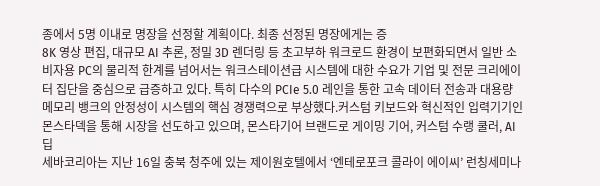종에서 5명 이내로 명장을 선정할 계획이다. 최종 선정된 명장에게는 증
8K 영상 편집, 대규모 AI 추론, 정밀 3D 렌더링 등 초고부하 워크로드 환경이 보편화되면서 일반 소비자용 PC의 물리적 한계를 넘어서는 워크스테이션급 시스템에 대한 수요가 기업 및 전문 크리에이터 집단을 중심으로 급증하고 있다. 특히 다수의 PCIe 5.0 레인을 통한 고속 데이터 전송과 대용량 메모리 뱅크의 안정성이 시스템의 핵심 경쟁력으로 부상했다.커스텀 키보드와 혁신적인 입력기기인 몬스타덱을 통해 시장을 선도하고 있으며, 몬스타기어 브랜드로 게이밍 기어, 커스텀 수랭 쿨러, AI 딥
세바코리아는 지난 16일 충북 청주에 있는 제이원호텔에서 ‘엔테로포크 콜라이 에이씨’ 런칭세미나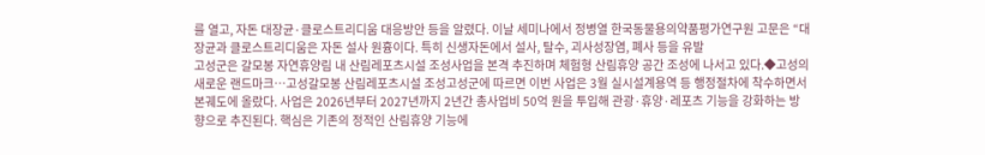를 열고, 자돈 대장균·클로스트리디움 대응방안 등을 알렸다. 이날 세미나에서 정병열 한국동물용의약품평가연구원 고문은 “대장균과 클로스트리디움은 자돈 설사 원흉이다. 특히 신생자돈에서 설사, 탈수, 괴사성장염, 폐사 등을 유발
고성군은 갈모봉 자연휴양림 내 산림레포츠시설 조성사업을 본격 추진하며 체험형 산림휴양 공간 조성에 나서고 있다.◆고성의 새로운 랜드마크…고성갈모봉 산림레포츠시설 조성고성군에 따르면 이번 사업은 3월 실시설계용역 등 행정절차에 착수하면서 본궤도에 올랐다. 사업은 2026년부터 2027년까지 2년간 총사업비 50억 원을 투입해 관광·휴양·레포츠 기능을 강화하는 방향으로 추진된다. 핵심은 기존의 정적인 산림휴양 기능에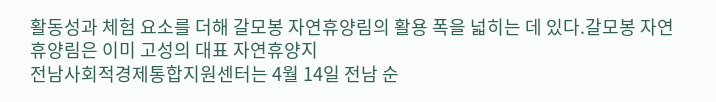활동성과 체험 요소를 더해 갈모봉 자연휴양림의 활용 폭을 넓히는 데 있다.갈모봉 자연휴양림은 이미 고성의 대표 자연휴양지
전남사회적경제통합지원센터는 4월 14일 전남 순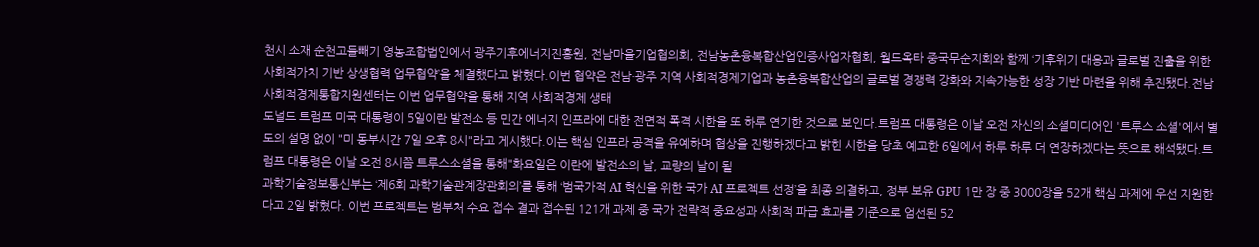천시 소재 순천고들빼기 영농조합법인에서 광주기후에너지진흥원, 전남마을기업협의회, 전남농촌융복합산업인증사업자협회, 월드옥타 중국무순지회와 함께 ‘기후위기 대응과 글로벌 진출을 위한 사회적가치 기반 상생협력 업무협약’을 체결했다고 밝혔다.이번 협약은 전남·광주 지역 사회적경제기업과 농촌융복합산업의 글로벌 경쟁력 강화와 지속가능한 성장 기반 마련을 위해 추진됐다.전남사회적경제통합지원센터는 이번 업무협약을 통해 지역 사회적경제 생태
도널드 트럼프 미국 대통령이 5일이란 발전소 등 민간 에너지 인프라에 대한 전면적 폭격 시한을 또 하루 연기한 것으로 보인다.트럼프 대통령은 이날 오전 자신의 소셜미디어인 '트루스 소셜'에서 별도의 설명 없이 "미 동부시간 7일 오후 8시"라고 게시했다.이는 핵심 인프라 공격을 유예하며 협상을 진행하겠다고 밝힌 시한을 당초 예고한 6일에서 하루 하루 더 연장하겠다는 뜻으로 해석됐다.트럼프 대통령은 이날 오전 8시쯤 트루스소셜을 통해"화요일은 이란에 발전소의 날, 교량의 날이 될
과학기술정보통신부는 ‘제6회 과학기술관계장관회의’를 통해 ‘범국가적 AI 혁신을 위한 국가 AI 프로젝트 선정’을 최종 의결하고, 정부 보유 GPU 1만 장 중 3000장을 52개 핵심 과제에 우선 지원한다고 2일 밝혔다. 이번 프로젝트는 범부처 수요 접수 결과 접수된 121개 과제 중 국가 전략적 중요성과 사회적 파급 효과를 기준으로 엄선된 52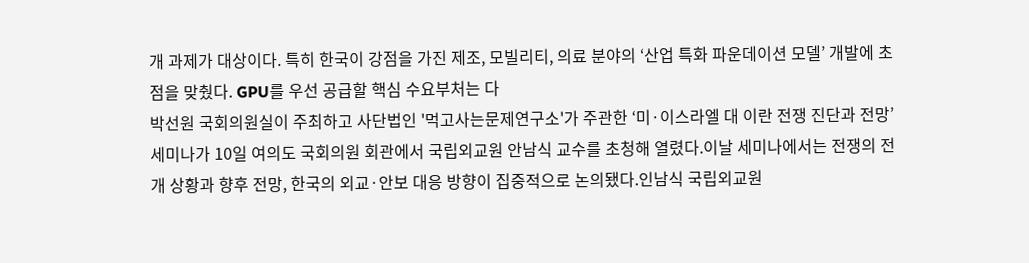개 과제가 대상이다. 특히 한국이 강점을 가진 제조, 모빌리티, 의료 분야의 ‘산업 특화 파운데이션 모델’ 개발에 초점을 맞췄다. GPU를 우선 공급할 핵심 수요부처는 다
박선원 국회의원실이 주최하고 사단법인 '먹고사는문제연구소'가 주관한 ‘미·이스라엘 대 이란 전쟁 진단과 전망’ 세미나가 10일 여의도 국회의원 회관에서 국립외교원 안남식 교수를 초청해 열렸다.이날 세미나에서는 전쟁의 전개 상황과 향후 전망, 한국의 외교·안보 대응 방향이 집중적으로 논의됐다.인남식 국립외교원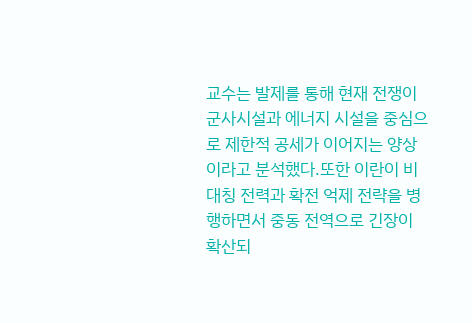교수는 발제를 통해 현재 전쟁이 군사시설과 에너지 시설을 중심으로 제한적 공세가 이어지는 양상이라고 분석했다.또한 이란이 비대칭 전력과 확전 억제 전략을 병행하면서 중동 전역으로 긴장이 확산되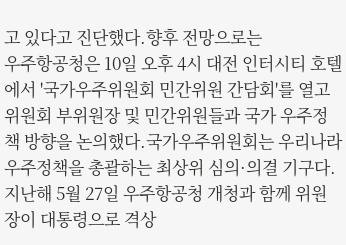고 있다고 진단했다.향후 전망으로는
우주항공청은 10일 오후 4시 대전 인터시티 호텔에서 '국가우주위원회 민간위원 간담회'를 열고 위원회 부위원장 및 민간위원들과 국가 우주정책 방향을 논의했다.국가우주위원회는 우리나라 우주정책을 총괄하는 최상위 심의·의결 기구다. 지난해 5월 27일 우주항공청 개청과 함께 위원장이 대통령으로 격상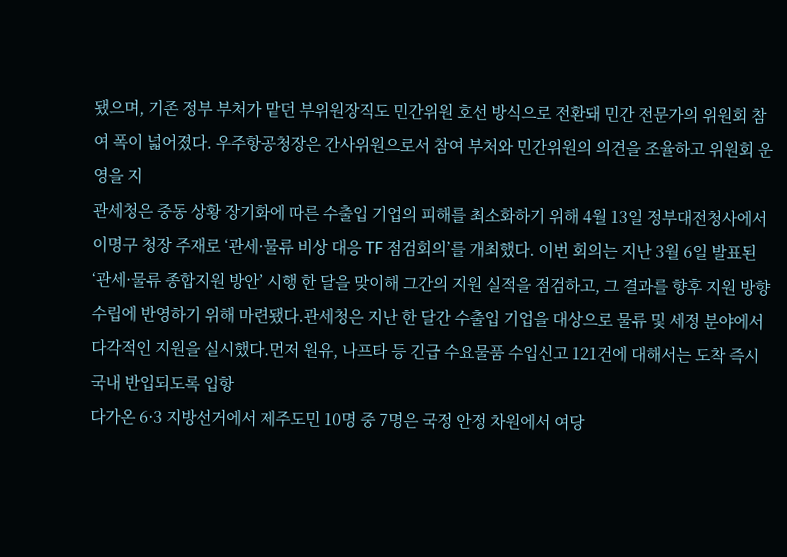됐으며, 기존 정부 부처가 맡던 부위원장직도 민간위원 호선 방식으로 전환돼 민간 전문가의 위원회 참여 폭이 넓어졌다. 우주항공청장은 간사위원으로서 참여 부처와 민간위원의 의견을 조율하고 위원회 운영을 지
관세청은 중동 상황 장기화에 따른 수출입 기업의 피해를 최소화하기 위해 4월 13일 정부대전청사에서 이명구 청장 주재로 ‘관세·물류 비상 대응 TF 점검회의’를 개최했다. 이번 회의는 지난 3월 6일 발표된 ‘관세·물류 종합지원 방안’ 시행 한 달을 맞이해 그간의 지원 실적을 점검하고, 그 결과를 향후 지원 방향 수립에 반영하기 위해 마련됐다.관세청은 지난 한 달간 수출입 기업을 대상으로 물류 및 세정 분야에서 다각적인 지원을 실시했다.먼저 원유, 나프타 등 긴급 수요물품 수입신고 121건에 대해서는 도착 즉시 국내 반입되도록 입항
다가온 6·3 지방선거에서 제주도민 10명 중 7명은 국정 안정 차원에서 여당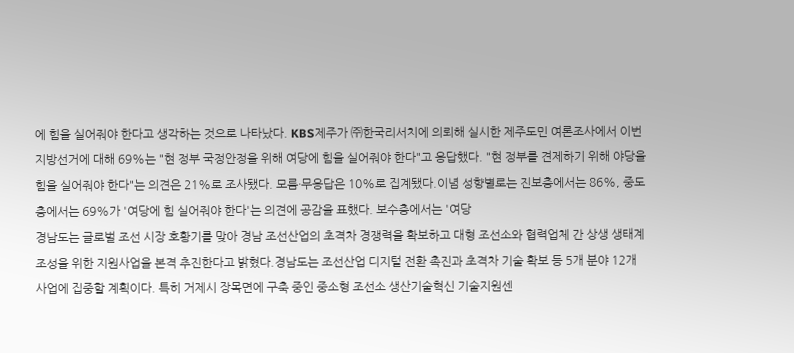에 힘을 실어줘야 한다고 생각하는 것으로 나타났다. KBS제주가 ㈜한국리서치에 의뢰해 실시한 제주도민 여론조사에서 이번 지방선거에 대해 69%는 "현 정부 국정안정을 위해 여당에 힘을 실어줘야 한다"고 응답했다. "현 정부를 견제하기 위해 야당을 힘을 실어줘야 한다"는 의견은 21%로 조사됐다. 모름·무응답은 10%로 집계됐다.이념 성향별로는 진보층에서는 86%, 중도층에서는 69%가 '여당에 힘 실어줘야 한다'는 의견에 공감을 표했다. 보수층에서는 '여당
경남도는 글로벌 조선 시장 호황기를 맞아 경남 조선산업의 초격차 경쟁력을 확보하고 대형 조선소와 협력업체 간 상생 생태계 조성을 위한 지원사업을 본격 추진한다고 밝혔다.경남도는 조선산업 디지털 전환 촉진과 초격차 기술 확보 등 5개 분야 12개 사업에 집중할 계획이다. 특히 거제시 장목면에 구축 중인 중소형 조선소 생산기술혁신 기술지원센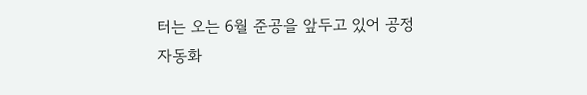터는 오는 6월 준공을 앞두고 있어 공정 자동화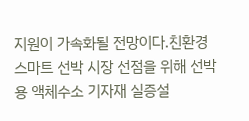지원이 가속화될 전망이다.친환경 스마트 선박 시장 선점을 위해 선박용 액체수소 기자재 실증설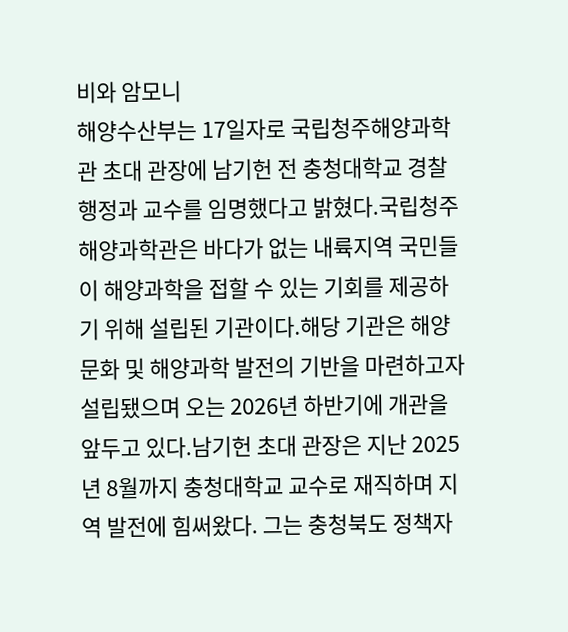비와 암모니
해양수산부는 17일자로 국립청주해양과학관 초대 관장에 남기헌 전 충청대학교 경찰행정과 교수를 임명했다고 밝혔다.국립청주해양과학관은 바다가 없는 내륙지역 국민들이 해양과학을 접할 수 있는 기회를 제공하기 위해 설립된 기관이다.해당 기관은 해양문화 및 해양과학 발전의 기반을 마련하고자 설립됐으며 오는 2026년 하반기에 개관을 앞두고 있다.남기헌 초대 관장은 지난 2025년 8월까지 충청대학교 교수로 재직하며 지역 발전에 힘써왔다. 그는 충청북도 정책자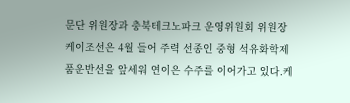문단 위원장과 충북테크노파크 운영위원회 위원장
케이조선은 4월 들어 주력 선종인 중형 석유화학제품운반선을 앞세워 연이은 수주를 이어가고 있다.케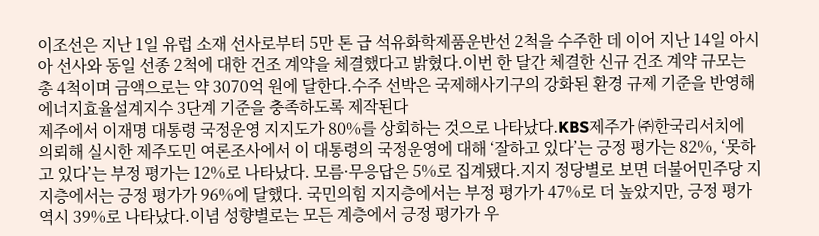이조선은 지난 1일 유럽 소재 선사로부터 5만 톤 급 석유화학제품운반선 2척을 수주한 데 이어 지난 14일 아시아 선사와 동일 선종 2척에 대한 건조 계약을 체결했다고 밝혔다.이번 한 달간 체결한 신규 건조 계약 규모는 총 4척이며 금액으로는 약 3070억 원에 달한다.수주 선박은 국제해사기구의 강화된 환경 규제 기준을 반영해 에너지효율설계지수 3단계 기준을 충족하도록 제작된다
제주에서 이재명 대통령 국정운영 지지도가 80%를 상회하는 것으로 나타났다.KBS제주가 ㈜한국리서치에 의뢰해 실시한 제주도민 여론조사에서 이 대통령의 국정운영에 대해 ‘잘하고 있다’는 긍정 평가는 82%, ‘못하고 있다’는 부정 평가는 12%로 나타났다. 모름·무응답은 5%로 집계됐다.지지 정당별로 보면 더불어민주당 지지층에서는 긍정 평가가 96%에 달했다. 국민의힘 지지층에서는 부정 평가가 47%로 더 높았지만, 긍정 평가 역시 39%로 나타났다.이념 성향별로는 모든 계층에서 긍정 평가가 우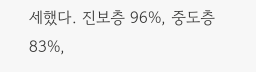세했다. 진보층 96%, 중도층 83%,